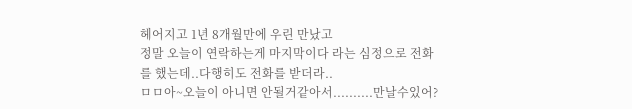헤어지고 1년 8개월만에 우린 만났고
정말 오늘이 연락하는게 마지막이다 라는 심정으로 전화를 했는데..다행히도 전화를 받더라..
ㅁㅁ아~오늘이 아니면 안될거같아서..........만날수있어?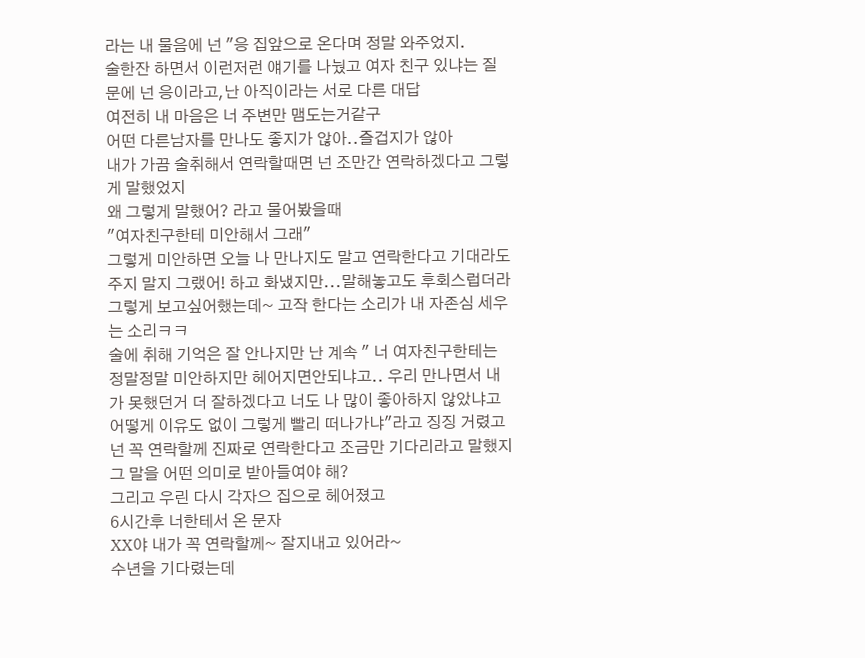라는 내 물음에 넌 "응 집앞으로 온다며 정말 와주었지.
술한잔 하면서 이런저런 얘기를 나눴고 여자 친구 있냐는 질문에 넌 응이라고,난 아직이라는 서로 다른 대답
여전히 내 마음은 너 주변만 맴도는거같구
어떤 다른남자를 만나도 좋지가 않아..즐겁지가 않아
내가 가끔 술취해서 연락할때면 넌 조만간 연락하겠다고 그렇게 말했었지
왜 그렇게 말했어? 라고 물어봤을때
"여자친구한테 미안해서 그래"
그렇게 미안하면 오늘 나 만나지도 말고 연락한다고 기대라도 주지 말지 그랬어! 하고 화냈지만...말해놓고도 후회스럽더라 그렇게 보고싶어했는데~ 고작 한다는 소리가 내 자존심 세우는 소리ㅋㅋ
술에 취해 기억은 잘 안나지만 난 계속 " 너 여자친구한테는 정말정말 미안하지만 헤어지면안되냐고.. 우리 만나면서 내가 못했던거 더 잘하겠다고 너도 나 많이 좋아하지 않았냐고 어떻게 이유도 없이 그렇게 빨리 떠나가냐"라고 징징 거렸고
넌 꼭 연락할께 진짜로 연락한다고 조금만 기다리라고 말했지
그 말을 어떤 의미로 받아들여야 해?
그리고 우린 다시 각자으 집으로 헤어졌고
6시간후 너한테서 온 문자
XX야 내가 꼭 연락할께~ 잘지내고 있어라~
수년을 기다렸는데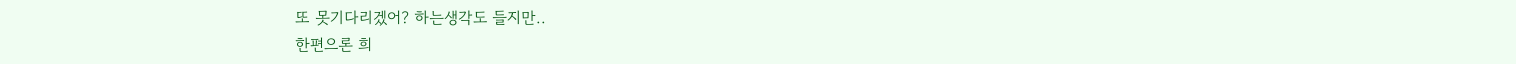또 못기다리겠어? 하는생각도 들지만..
한편으론 희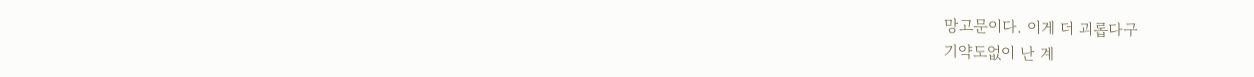망고문이다. 이게 더 괴롭다구
기약도없이 난 계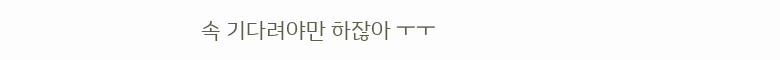속 기다려야만 하잖아 ㅜㅜ